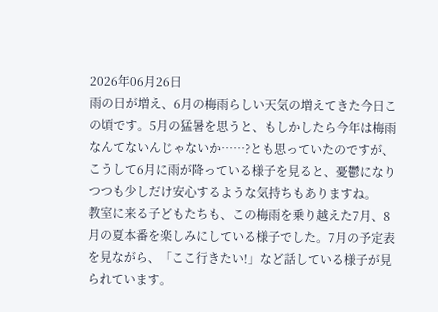2026年06月26日
雨の日が増え、6月の梅雨らしい天気の増えてきた今日この頃です。5月の猛暑を思うと、もしかしたら今年は梅雨なんてないんじゃないか……?とも思っていたのですが、
こうして6月に雨が降っている様子を見ると、憂鬱になりつつも少しだけ安心するような気持ちもありますね。
教室に来る子どもたちも、この梅雨を乗り越えた7月、8月の夏本番を楽しみにしている様子でした。7月の予定表を見ながら、「ここ行きたい!」など話している様子が見られています。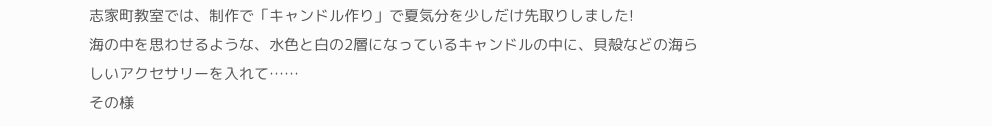志家町教室では、制作で「キャンドル作り」で夏気分を少しだけ先取りしました!
海の中を思わせるような、水色と白の2層になっているキャンドルの中に、貝殻などの海らしいアクセサリーを入れて……
その様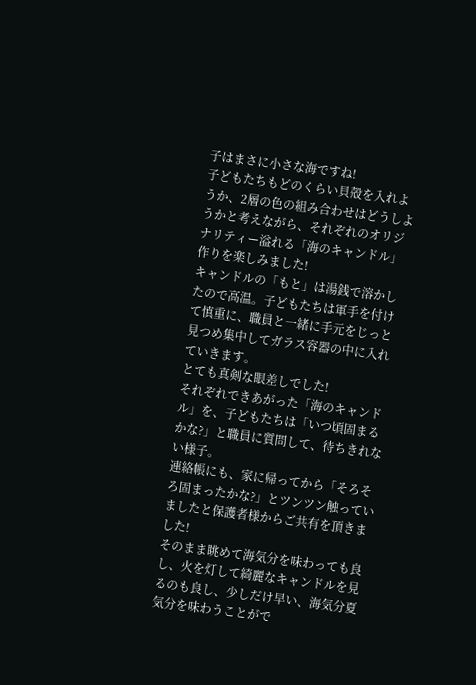子はまさに小さな海ですね!
子どもたちもどのくらい貝殻を入れようか、2層の色の組み合わせはどうしようかと考えながら、それぞれのオリジナリティー溢れる「海のキャンドル」作りを楽しみました!
キャンドルの「もと」は湯銭で溶かしたので高温。子どもたちは軍手を付けて慎重に、職員と一緒に手元をじっと見つめ集中してガラス容器の中に入れていきます。
とても真剣な眼差しでした!
それぞれできあがった「海のキャンドル」を、子どもたちは「いつ頃固まるかな?」と職員に質問して、待ちきれない様子。
連絡帳にも、家に帰ってから「そろそろ固まったかな?」とツンツン触っていましたと保護者様からご共有を頂きました!
そのまま眺めて海気分を味わっても良し、火を灯して綺麗なキャンドルを見るのも良し、少しだけ早い、海気分夏気分を味わうことがで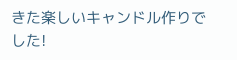きた楽しいキャンドル作りでした!